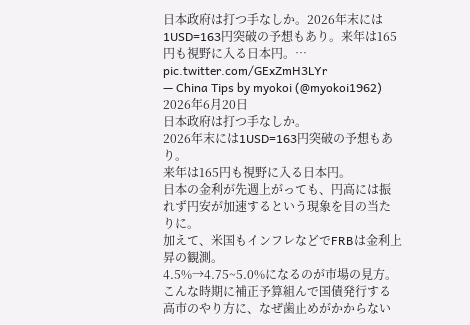日本政府は打つ手なしか。2026年末には1USD=163円突破の予想もあり。来年は165円も視野に入る日本円。… pic.twitter.com/GExZmH3LYr
— China Tips by myokoi (@myokoi1962) 2026年6月20日
日本政府は打つ手なしか。
2026年末には1USD=163円突破の予想もあり。
来年は165円も視野に入る日本円。
日本の金利が先週上がっても、円高には振れず円安が加速するという現象を目の当たりに。
加えて、米国もインフレなどでFRBは金利上昇の観測。
4.5%→4.75~5.0%になるのが市場の見方。
こんな時期に補正予算組んで国債発行する高市のやり方に、なぜ歯止めがかからない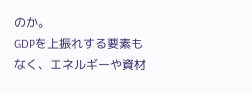のか。
GDPを上振れする要素もなく、エネルギーや資材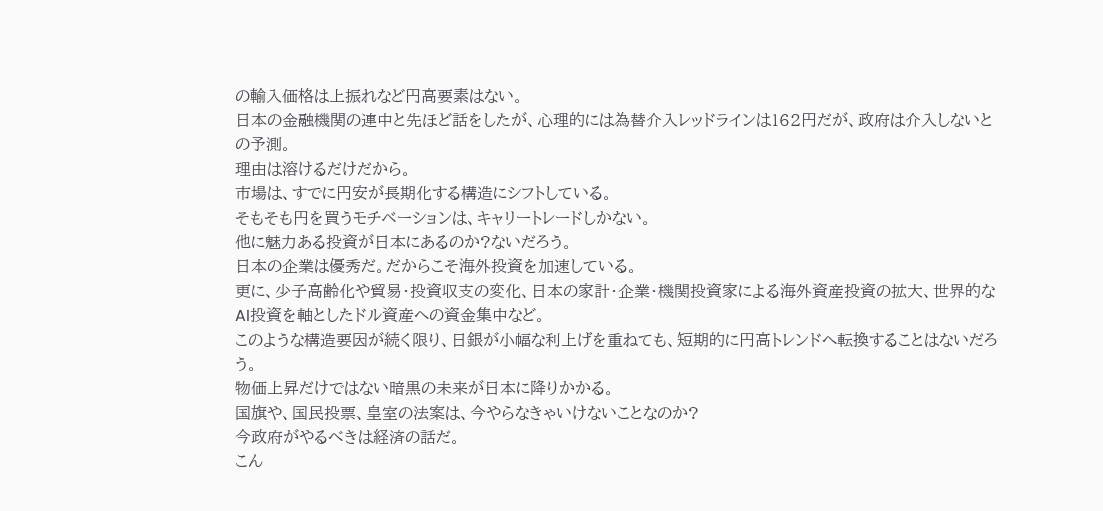の輸入価格は上振れなど円高要素はない。
日本の金融機関の連中と先ほど話をしたが、心理的には為替介入レッドラインは162円だが、政府は介入しないとの予測。
理由は溶けるだけだから。
市場は、すでに円安が長期化する構造にシフトしている。
そもそも円を買うモチベーションは、キャリートレードしかない。
他に魅力ある投資が日本にあるのか?ないだろう。
日本の企業は優秀だ。だからこそ海外投資を加速している。
更に、少子高齢化や貿易・投資収支の変化、日本の家計・企業・機関投資家による海外資産投資の拡大、世界的なAI投資を軸としたドル資産への資金集中など。
このような構造要因が続く限り、日銀が小幅な利上げを重ねても、短期的に円高トレンドへ転換することはないだろう。
物価上昇だけではない暗黒の未来が日本に降りかかる。
国旗や、国民投票、皇室の法案は、今やらなきゃいけないことなのか?
今政府がやるべきは経済の話だ。
こん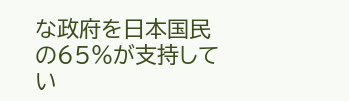な政府を日本国民の65%が支持してい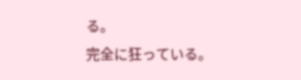る。
完全に狂っている。